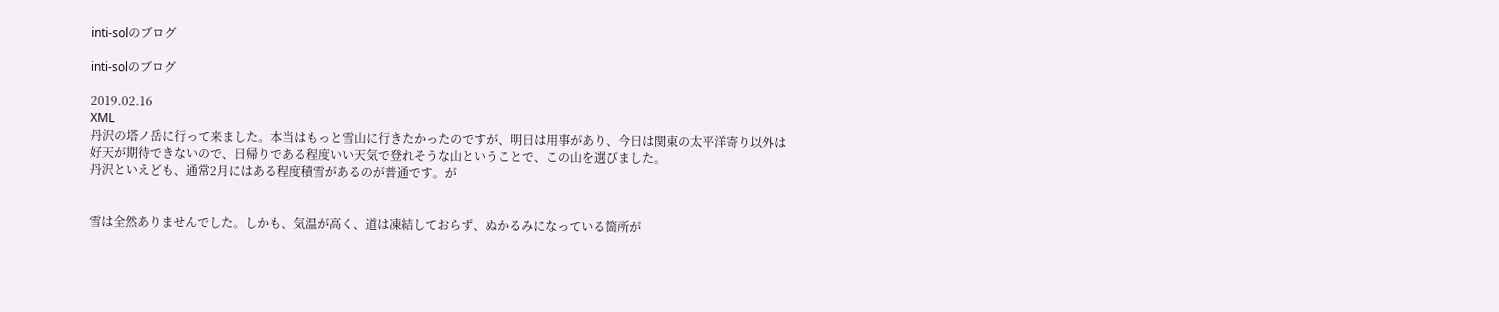inti-solのブログ

inti-solのブログ

2019.02.16
XML
丹沢の塔ノ岳に行って来ました。本当はもっと雪山に行きたかったのですが、明日は用事があり、今日は関東の太平洋寄り以外は好天が期待できないので、日帰りである程度いい天気で登れそうな山ということで、この山を選びました。
丹沢といえども、通常2月にはある程度積雪があるのが普通です。が


雪は全然ありませんでした。しかも、気温が高く、道は凍結しておらず、ぬかるみになっている箇所が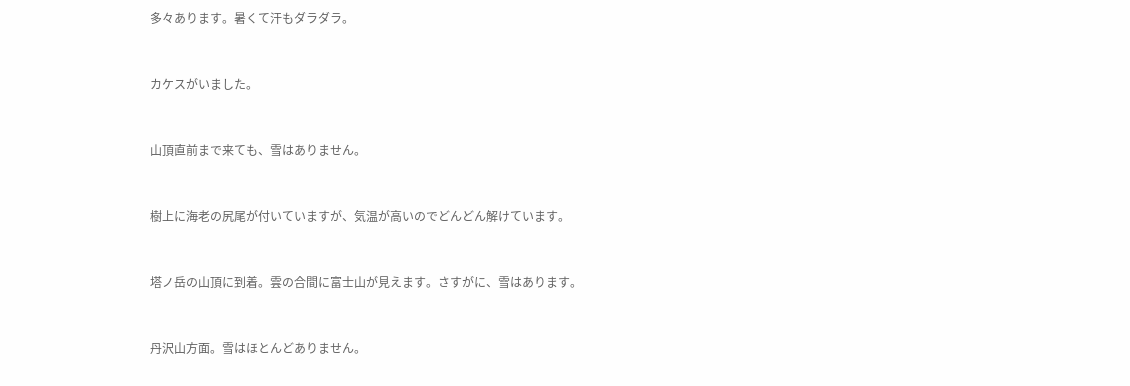多々あります。暑くて汗もダラダラ。


カケスがいました。


山頂直前まで来ても、雪はありません。


樹上に海老の尻尾が付いていますが、気温が高いのでどんどん解けています。


塔ノ岳の山頂に到着。雲の合間に富士山が見えます。さすがに、雪はあります。


丹沢山方面。雪はほとんどありません。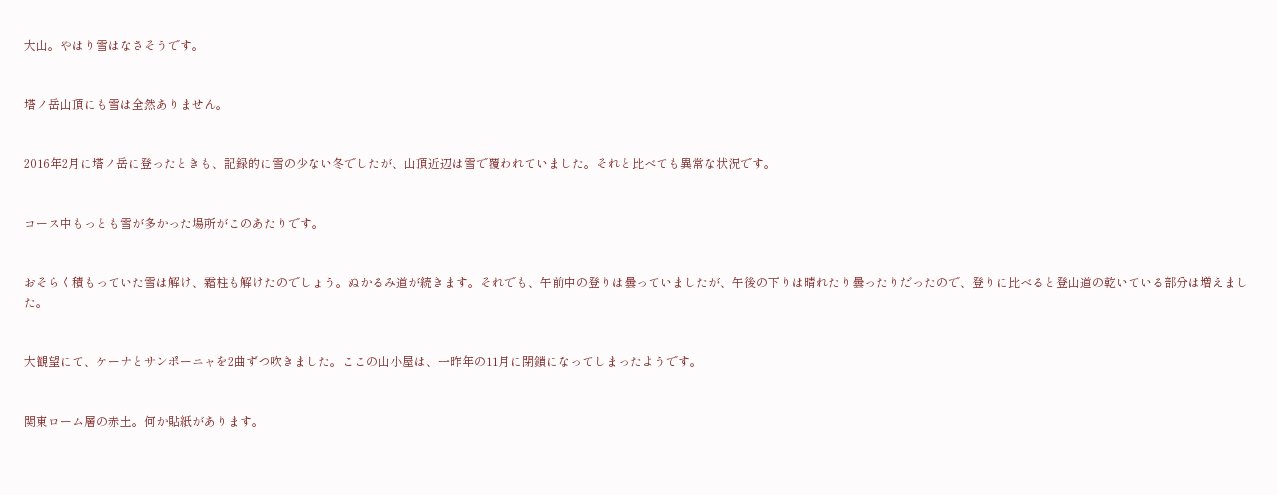大山。やはり雪はなさそうです。


塔ノ岳山頂にも雪は全然ありません。


2016年2月に塔ノ岳に登ったときも、記録的に雪の少ない冬でしたが、山頂近辺は雪で覆われていました。それと比べても異常な状況です。


コース中もっとも雪が多かった場所がこのあたりです。


おそらく積もっていた雪は解け、霜柱も解けたのでしょう。ぬかるみ道が続きます。それでも、午前中の登りは曇っていましたが、午後の下りは晴れたり曇ったりだったので、登りに比べると登山道の乾いている部分は増えました。


大観望にて、ケーナとサンポーニャを2曲ずつ吹きました。ここの山小屋は、一昨年の11月に閉鎖になってしまったようです。


関東ローム層の赤土。何か貼紙があります。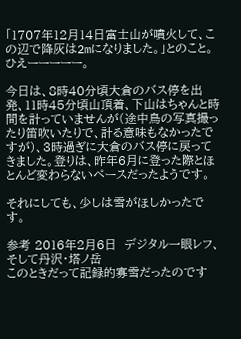「1707年12月14日富士山が噴火して、この辺で降灰は2mになりました。」とのこと。
ひえーーーーー。

今日は、8時40分頃大倉のバス停を出発、11時45分頃山頂着、下山はちゃんと時間を計っていませんが(途中鳥の写真撮ったり笛吹いたりで、計る意味もなかったですが)、3時過ぎに大倉のバス停に戻ってきました。登りは、昨年6月に登った際とほとんど変わらないペースだったようです。

それにしても、少しは雪がほしかったです。

参考 2016年2月6日  デジタル一眼レフ、そして丹沢・塔ノ岳
このときだって記録的寡雪だったのです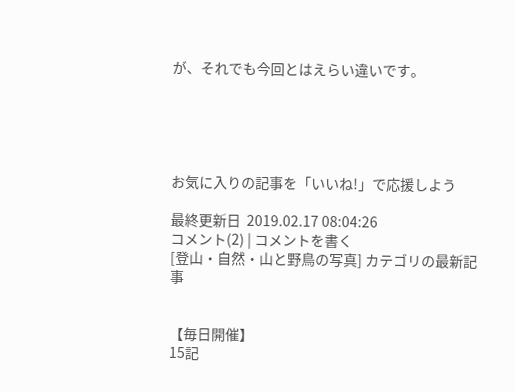が、それでも今回とはえらい違いです。





お気に入りの記事を「いいね!」で応援しよう

最終更新日  2019.02.17 08:04:26
コメント(2) | コメントを書く
[登山・自然・山と野鳥の写真] カテゴリの最新記事


【毎日開催】
15記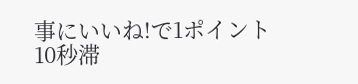事にいいね!で1ポイント
10秒滞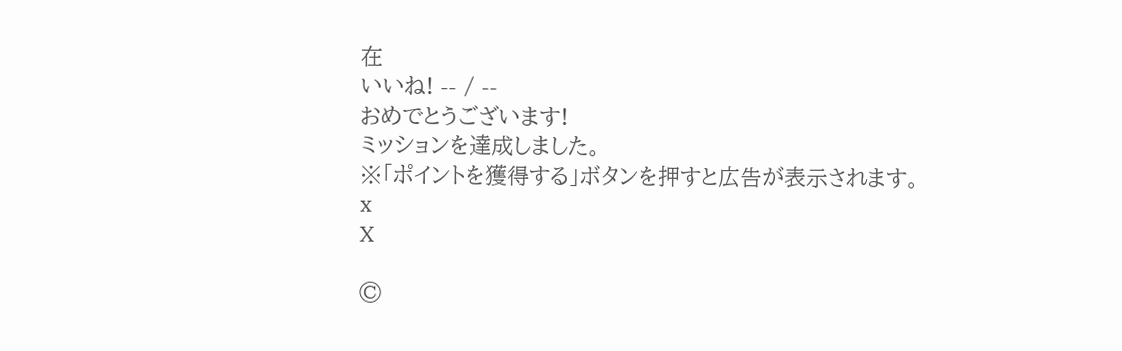在
いいね! -- / --
おめでとうございます!
ミッションを達成しました。
※「ポイントを獲得する」ボタンを押すと広告が表示されます。
x
X

©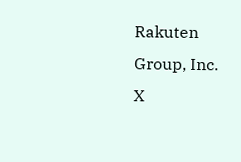Rakuten Group, Inc.
X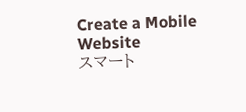Create a Mobile Website
スマート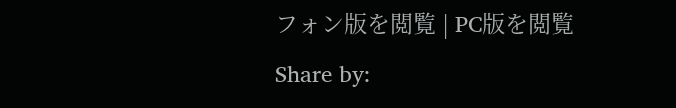フォン版を閲覧 | PC版を閲覧
Share by: